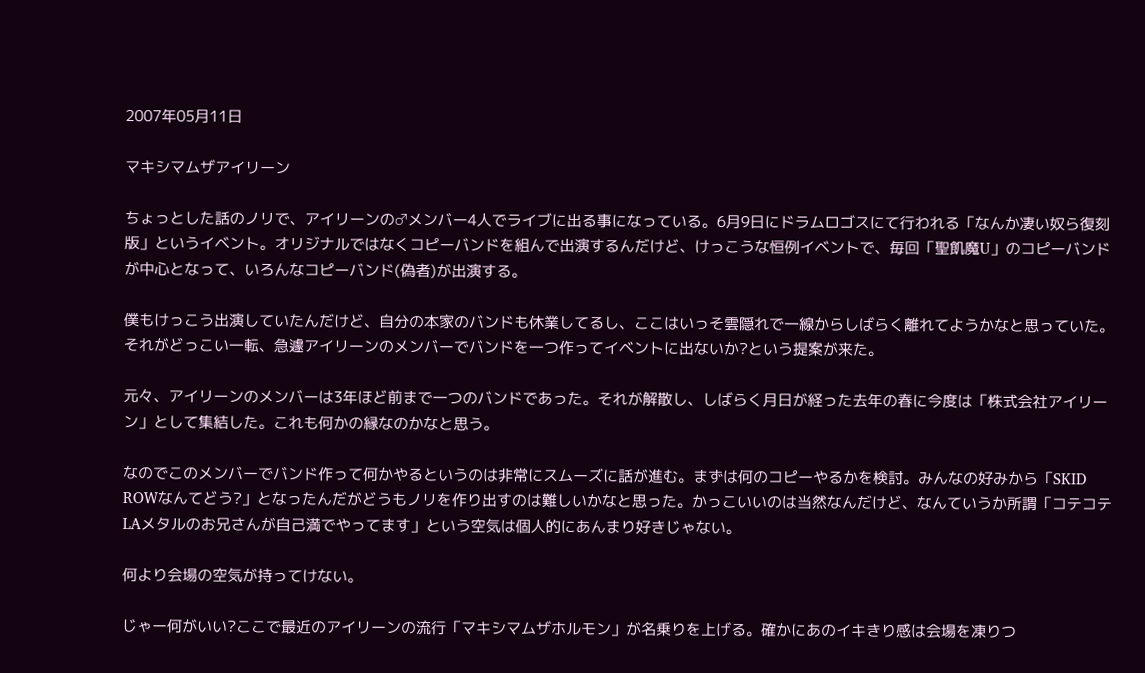2007年05月11日

マキシマムザアイリーン

ちょっとした話のノリで、アイリーンの♂メンバー4人でライブに出る事になっている。6月9日にドラムロゴスにて行われる「なんか凄い奴ら復刻版」というイベント。オリジナルではなくコピーバンドを組んで出演するんだけど、けっこうな恒例イベントで、毎回「聖飢魔U」のコピーバンドが中心となって、いろんなコピーバンド(偽者)が出演する。

僕もけっこう出演していたんだけど、自分の本家のバンドも休業してるし、ここはいっそ雲隠れで一線からしばらく離れてようかなと思っていた。それがどっこい一転、急遽アイリーンのメンバーでバンドを一つ作ってイベントに出ないか?という提案が来た。

元々、アイリーンのメンバーは3年ほど前まで一つのバンドであった。それが解散し、しばらく月日が経った去年の春に今度は「株式会社アイリーン」として集結した。これも何かの縁なのかなと思う。

なのでこのメンバーでバンド作って何かやるというのは非常にスムーズに話が進む。まずは何のコピーやるかを検討。みんなの好みから「SKID ROWなんてどう?」となったんだがどうもノリを作り出すのは難しいかなと思った。かっこいいのは当然なんだけど、なんていうか所謂「コテコテLAメタルのお兄さんが自己満でやってます」という空気は個人的にあんまり好きじゃない。

何より会場の空気が持ってけない。

じゃー何がいい?ここで最近のアイリーンの流行「マキシマムザホルモン」が名乗りを上げる。確かにあのイキきり感は会場を凍りつ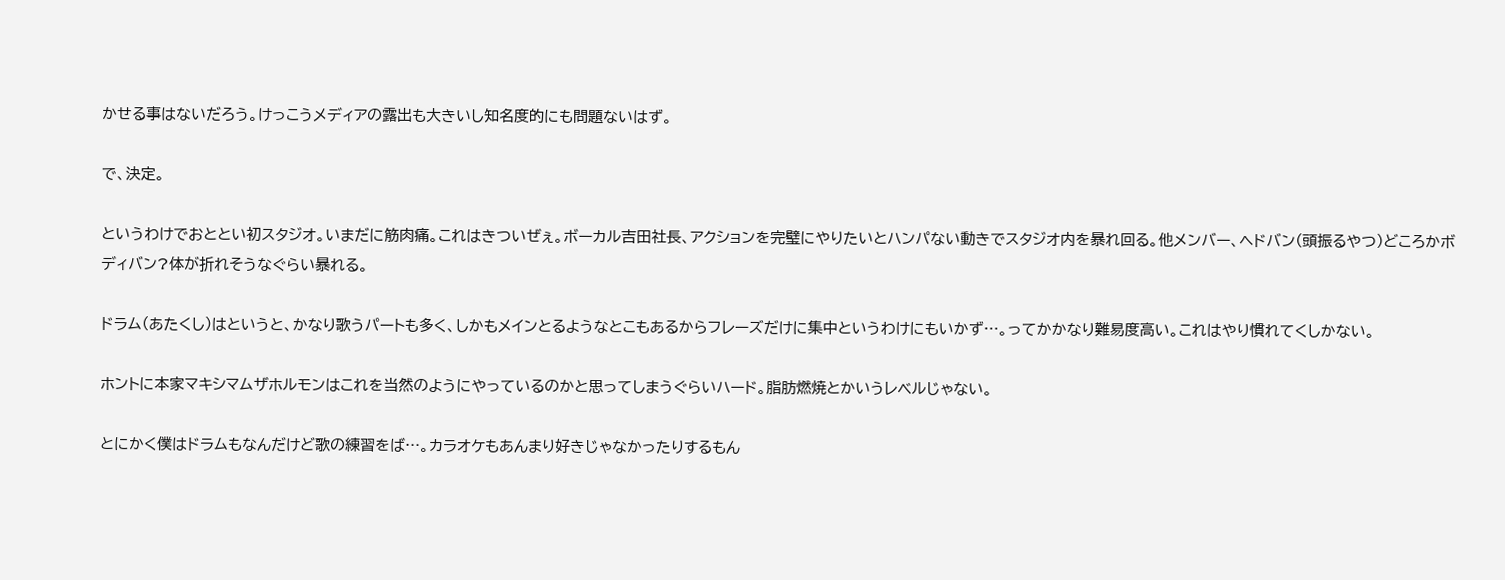かせる事はないだろう。けっこうメディアの露出も大きいし知名度的にも問題ないはず。

で、決定。

というわけでおととい初スタジオ。いまだに筋肉痛。これはきついぜぇ。ボーカル吉田社長、アクションを完璧にやりたいとハンパない動きでスタジオ内を暴れ回る。他メンバー、ヘドバン(頭振るやつ)どころかボディバン?体が折れそうなぐらい暴れる。

ドラム(あたくし)はというと、かなり歌うパートも多く、しかもメインとるようなとこもあるからフレーズだけに集中というわけにもいかず…。ってかかなり難易度高い。これはやり慣れてくしかない。

ホントに本家マキシマムザホルモンはこれを当然のようにやっているのかと思ってしまうぐらいハード。脂肪燃焼とかいうレベルじゃない。

とにかく僕はドラムもなんだけど歌の練習をば…。カラオケもあんまり好きじゃなかったりするもん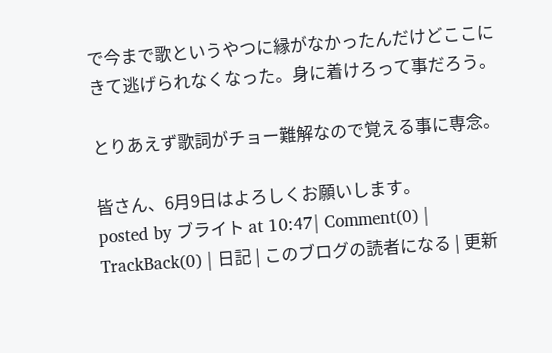で今まで歌というやつに縁がなかったんだけどここにきて逃げられなくなった。身に着けろって事だろう。

とりあえず歌詞がチョー難解なので覚える事に専念。

皆さん、6月9日はよろしくお願いします。
posted by ブライト at 10:47| Comment(0) | TrackBack(0) | 日記 | このブログの読者になる | 更新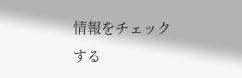情報をチェックする